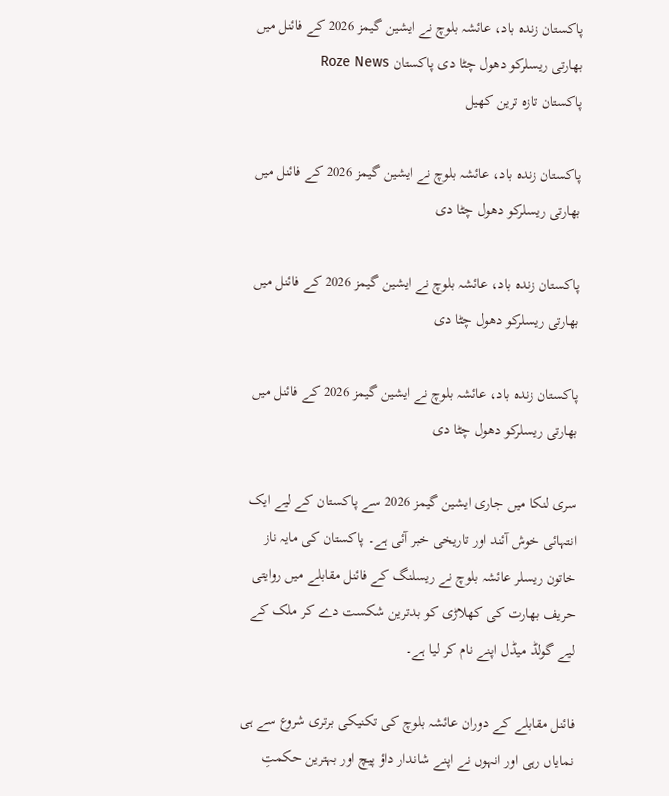پاکستان زندہ باد، عائشہ بلوچ نے ایشین گیمز 2026 کے فائنل میں بھارتی ریسلرکو دھول چٹا دی پاکستان Roze News
پاکستان تازہ ترین کھیل

پاکستان زندہ باد، عائشہ بلوچ نے ایشین گیمز 2026 کے فائنل میں بھارتی ریسلرکو دھول چٹا دی

پاکستان زندہ باد، عائشہ بلوچ نے ایشین گیمز 2026 کے فائنل میں بھارتی ریسلرکو دھول چٹا دی

پاکستان زندہ باد، عائشہ بلوچ نے ایشین گیمز 2026 کے فائنل میں بھارتی ریسلرکو دھول چٹا دی

سری لنکا میں جاری ایشین گیمز 2026 سے پاکستان کے لیے ایک انتہائی خوش آئند اور تاریخی خبر آئی ہے۔ پاکستان کی مایہ ناز خاتون ریسلر عائشہ بلوچ نے ریسلنگ کے فائنل مقابلے میں روایتی حریف بھارت کی کھلاڑی کو بدترین شکست دے کر ملک کے لیے گولڈ میڈل اپنے نام کر لیا ہے۔

فائنل مقابلے کے دوران عائشہ بلوچ کی تکنیکی برتری شروع سے ہی نمایاں رہی اور انہوں نے اپنے شاندار داؤ پیچ اور بہترین حکمتِ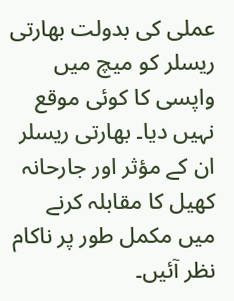عملی کی بدولت بھارتی ریسلر کو میچ میں واپسی کا کوئی موقع نہیں دیا۔ بھارتی ریسلر ان کے مؤثر اور جارحانہ کھیل کا مقابلہ کرنے میں مکمل طور پر ناکام نظر آئیں۔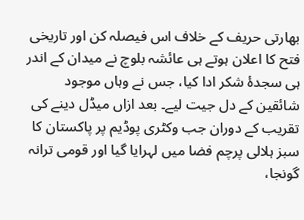بھارتی حریف کے خلاف اس فیصلہ کن اور تاریخی فتح کا اعلان ہوتے ہی عائشہ بلوچ نے میدان کے اندر ہی سجدۂ شکر ادا کیا، جس نے وہاں موجود شائقین کے دل جیت لیے۔ بعد ازاں میڈل دینے کی تقریب کے دوران جب وکٹری پوڈیم پر پاکستان کا سبز ہلالی پرچم فضا میں لہرایا گیا اور قومی ترانہ گونجا،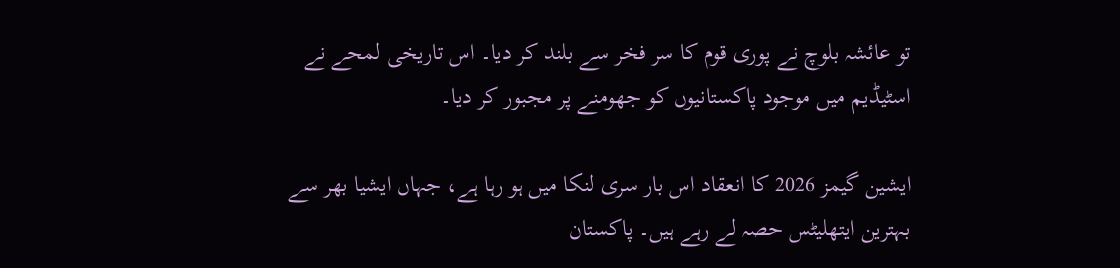تو عائشہ بلوچ نے پوری قوم کا سر فخر سے بلند کر دیا۔ اس تاریخی لمحے نے اسٹیڈیم میں موجود پاکستانیوں کو جھومنے پر مجبور کر دیا۔

ایشین گیمز 2026 کا انعقاد اس بار سری لنکا میں ہو رہا ہے، جہاں ایشیا بھر سے بہترین ایتھلیٹس حصہ لے رہے ہیں۔ پاکستان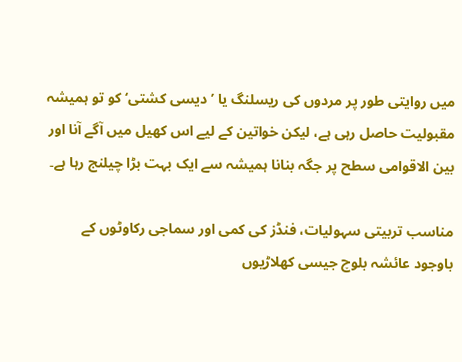میں روایتی طور پر مردوں کی ریسلنگ یا ’دیسی کشتی‘ کو تو ہمیشہ مقبولیت حاصل رہی ہے، لیکن خواتین کے لیے اس کھیل میں آگے آنا اور بین الاقوامی سطح پر جگہ بنانا ہمیشہ سے ایک بہت بڑا چیلنج رہا ہے۔

مناسب تربیتی سہولیات، فنڈز کی کمی اور سماجی رکاوٹوں کے باوجود عائشہ بلوچ جیسی کھلاڑیوں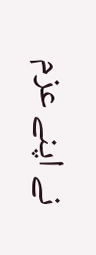نے اپنے عزم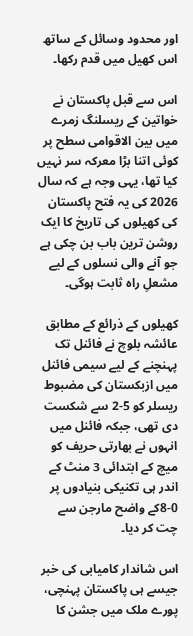اور محدود وسائل کے ساتھ اس کھیل میں قدم رکھا۔

اس سے قبل پاکستان نے خواتین کے ریسلنگ زمرے میں بین الاقوامی سطح پر کوئی اتنا بڑا معرکہ سر نہیں کیا تھا، یہی وجہ ہے کہ سال 2026 کی یہ فتح پاکستان کی کھیلوں کی تاریخ کا ایک روشن ترین باب بن چکی ہے جو آنے والی نسلوں کے لیے مشعلِ راہ ثابت ہوگی۔

کھیلوں کے ذرائع کے مطابق عائشہ بلوچ نے فائنل تک پہنچنے کے لیے سیمی فائنل میں ازبکستان کی مضبوط ریسلر کو 5-2 سے شکست دی تھی، جبکہ فائنل میں انہوں نے بھارتی حریف کو میچ کے ابتدائی 3 منٹ کے اندر ہی تکنیکی بنیادوں پر 0-8کے واضح مارجن سے چت کر دیا۔

اس شاندار کامیابی کی خبر جیسے ہی پاکستان پہنچی، پورے ملک میں جشن کا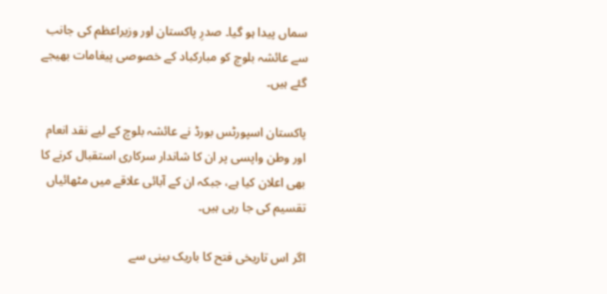سماں پیدا ہو گیا۔ صدرِ پاکستان اور وزیراعظم کی جانب سے عائشہ بلوچ کو مبارکباد کے خصوصی پیغامات بھیجے گئے ہیں۔

پاکستان اسپورٹس بورڈ نے عائشہ بلوچ کے لیے نقد انعام اور وطن واپسی پر ان کا شاندار سرکاری استقبال کرنے کا بھی اعلان کیا ہے، جبکہ ان کے آبائی علاقے میں مٹھائیاں تقسیم کی جا رہی ہیں۔

اگر اس تاریخی فتح کا باریک بینی سے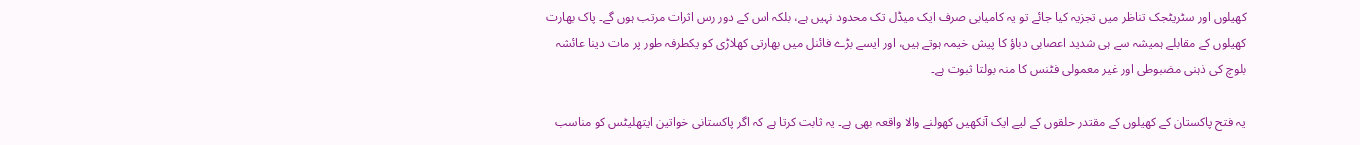کھیلوں اور سٹریٹجک تناظر میں تجزیہ کیا جائے تو یہ کامیابی صرف ایک میڈل تک محدود نہیں ہے، بلکہ اس کے دور رس اثرات مرتب ہوں گے۔ پاک بھارت کھیلوں کے مقابلے ہمیشہ سے ہی شدید اعصابی دباؤ کا پیش خیمہ ہوتے ہیں، اور ایسے بڑے فائنل میں بھارتی کھلاڑی کو یکطرفہ طور پر مات دینا عائشہ بلوچ کی ذہنی مضبوطی اور غیر معمولی فٹنس کا منہ بولتا ثبوت ہے۔

یہ فتح پاکستان کے کھیلوں کے مقتدر حلقوں کے لیے ایک آنکھیں کھولنے والا واقعہ بھی ہے۔ یہ ثابت کرتا ہے کہ اگر پاکستانی خواتین ایتھلیٹس کو مناسب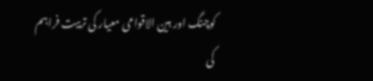کوچنگ اور بین الاقوامی معیار کی تربیت فراہم کی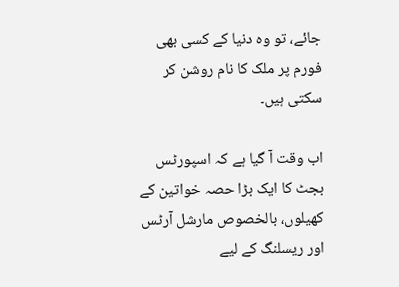جائے، تو وہ دنیا کے کسی بھی فورم پر ملک کا نام روشن کر سکتی ہیں۔

اب وقت آ گیا ہے کہ اسپورٹس بجٹ کا ایک بڑا حصہ خواتین کے کھیلوں، بالخصوص مارشل آرٹس اور ریسلنگ کے لیے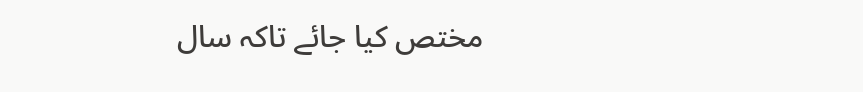مختص کیا جائے تاکہ سال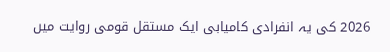2026 کی یہ انفرادی کامیابی ایک مستقل قومی روایت میں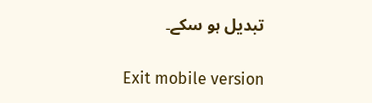تبدیل ہو سکے۔

Exit mobile version